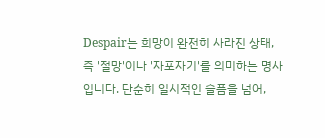Despair는 희망이 완전히 사라진 상태, 즉 '절망'이나 '자포자기'를 의미하는 명사입니다. 단순히 일시적인 슬픔을 넘어,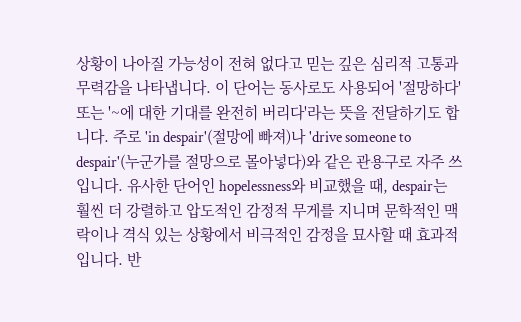상황이 나아질 가능성이 전혀 없다고 믿는 깊은 심리적 고통과 무력감을 나타냅니다. 이 단어는 동사로도 사용되어 '절망하다' 또는 '~에 대한 기대를 완전히 버리다'라는 뜻을 전달하기도 합니다. 주로 'in despair'(절망에 빠져)나 'drive someone to despair'(누군가를 절망으로 몰아넣다)와 같은 관용구로 자주 쓰입니다. 유사한 단어인 hopelessness와 비교했을 때, despair는 훨씬 더 강렬하고 압도적인 감정적 무게를 지니며 문학적인 맥락이나 격식 있는 상황에서 비극적인 감정을 묘사할 때 효과적입니다. 반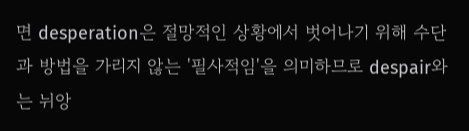면 desperation은 절망적인 상황에서 벗어나기 위해 수단과 방법을 가리지 않는 '필사적임'을 의미하므로 despair와는 뉘앙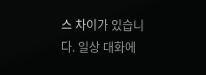스 차이가 있습니다. 일상 대화에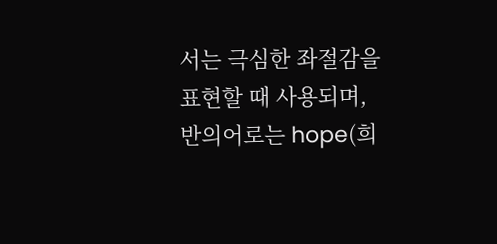서는 극심한 좌절감을 표현할 때 사용되며, 반의어로는 hope(희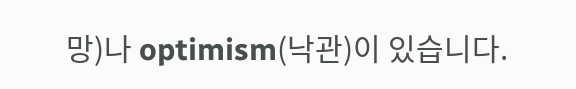망)나 optimism(낙관)이 있습니다.